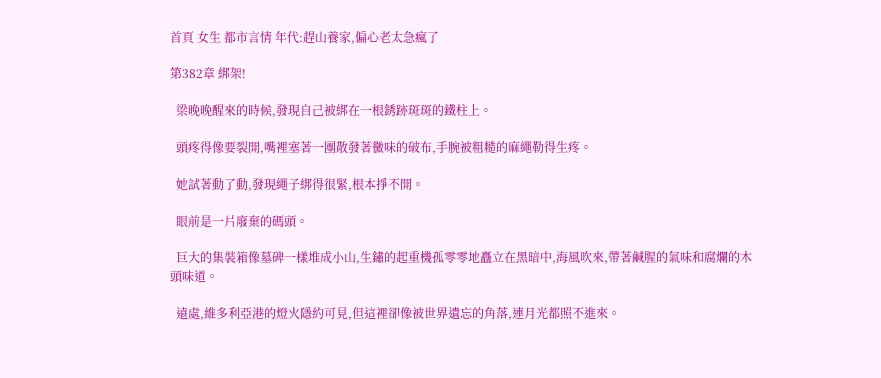首頁 女生 都市言情 年代:趕山養家,偏心老太急瘋了

第382章 綁架!

  梁晚晚醒來的時候,發現自己被綁在一根銹跡斑斑的鐵柱上。

  頭疼得像要裂開,嘴裡塞著一團散發著黴味的破布,手腕被粗糙的麻繩勒得生疼。

  她試著動了動,發現繩子綁得很緊,根本掙不開。

  眼前是一片廢棄的碼頭。

  巨大的集裝箱像墓碑一樣堆成小山,生鏽的起重機孤零零地矗立在黑暗中,海風吹來,帶著鹹腥的氣味和腐爛的木頭味道。

  遠處,維多利亞港的燈火隱約可見,但這裡卻像被世界遺忘的角落,連月光都照不進來。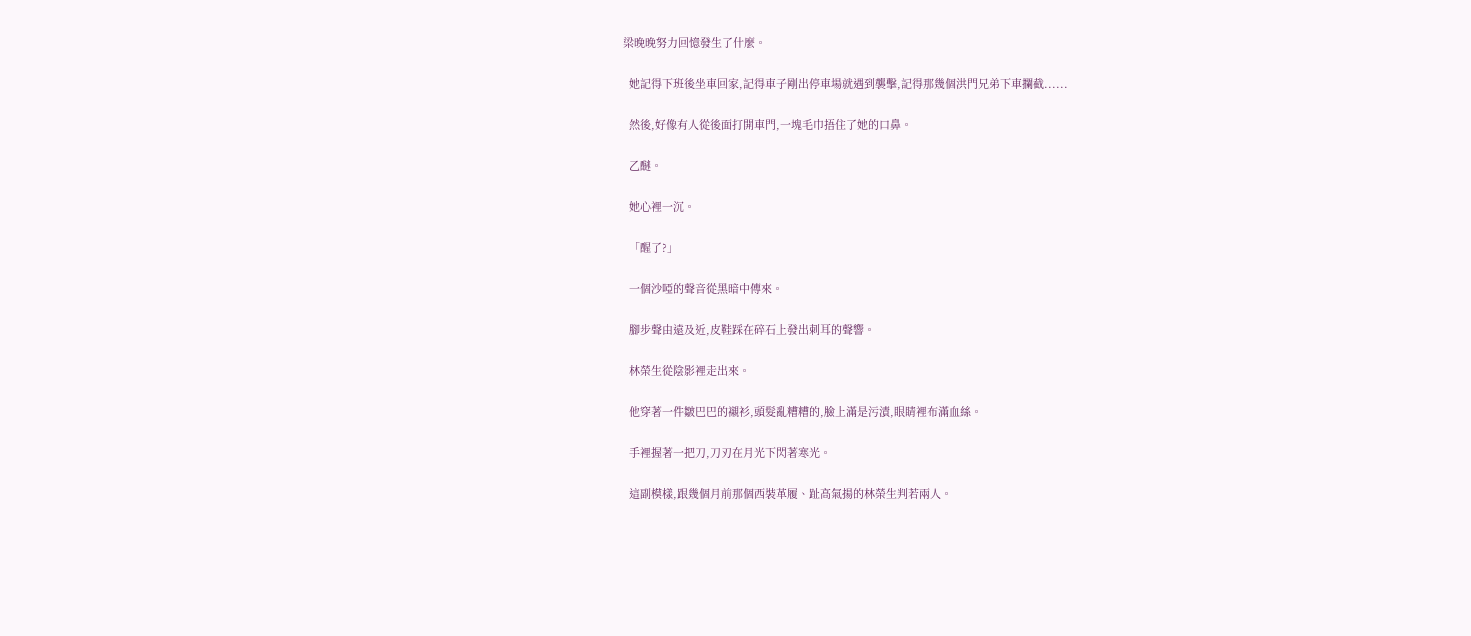梁晚晚努力回憶發生了什麼。

  她記得下班後坐車回家,記得車子剛出停車場就遇到襲擊,記得那幾個洪門兄弟下車攔截......

  然後,好像有人從後面打開車門,一塊毛巾捂住了她的口鼻。

  乙醚。

  她心裡一沉。

  「醒了?」

  一個沙啞的聲音從黑暗中傳來。

  腳步聲由遠及近,皮鞋踩在碎石上發出刺耳的聲響。

  林榮生從陰影裡走出來。

  他穿著一件皺巴巴的襯衫,頭髮亂糟糟的,臉上滿是污漬,眼睛裡布滿血絲。

  手裡握著一把刀,刀刃在月光下閃著寒光。

  這副模樣,跟幾個月前那個西裝革履、趾高氣揚的林榮生判若兩人。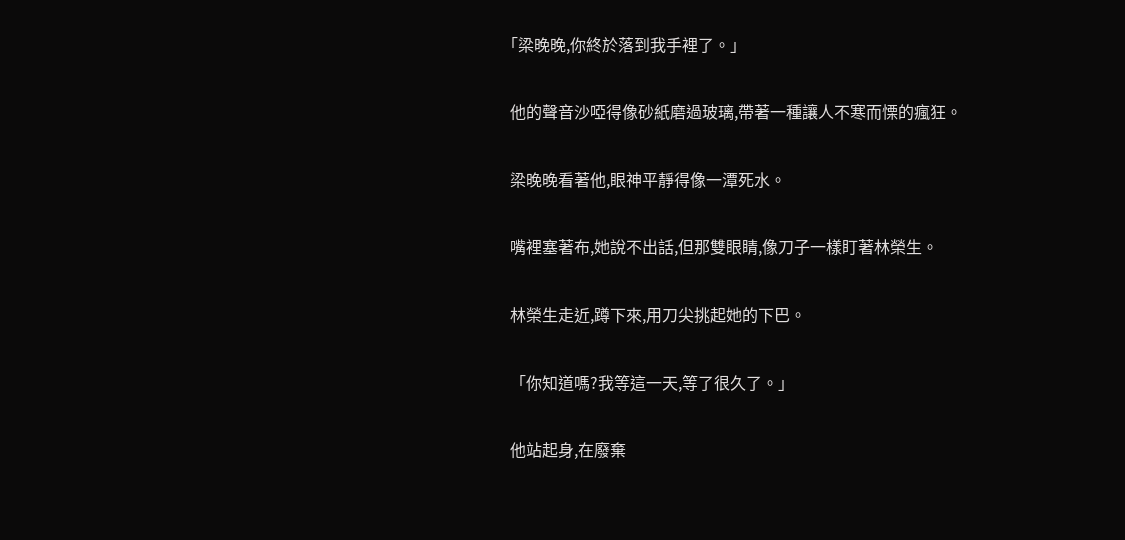「梁晚晚,你終於落到我手裡了。」

  他的聲音沙啞得像砂紙磨過玻璃,帶著一種讓人不寒而慄的瘋狂。

  梁晚晚看著他,眼神平靜得像一潭死水。

  嘴裡塞著布,她說不出話,但那雙眼睛,像刀子一樣盯著林榮生。

  林榮生走近,蹲下來,用刀尖挑起她的下巴。

  「你知道嗎?我等這一天,等了很久了。」

  他站起身,在廢棄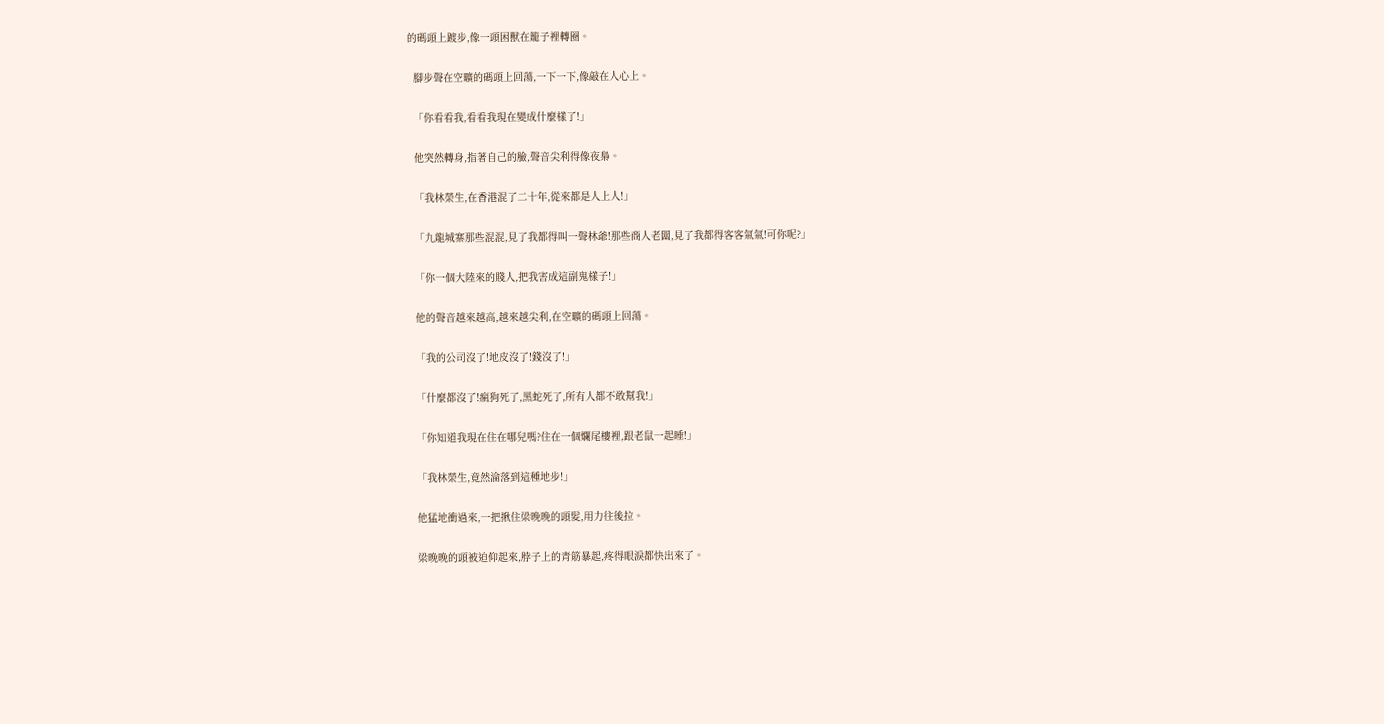的碼頭上踱步,像一頭困獸在籠子裡轉圈。

  腳步聲在空曠的碼頭上回蕩,一下一下,像敲在人心上。

  「你看看我,看看我現在變成什麼樣了!」

  他突然轉身,指著自己的臉,聲音尖利得像夜梟。

  「我林榮生,在香港混了二十年,從來都是人上人!」

  「九龍城寨那些混混,見了我都得叫一聲林爺!那些商人老闆,見了我都得客客氣氣!可你呢?」

  「你一個大陸來的賤人,把我害成這副鬼樣子!」

  他的聲音越來越高,越來越尖利,在空曠的碼頭上回蕩。

  「我的公司沒了!地皮沒了!錢沒了!」

  「什麼都沒了!瘋狗死了,黑蛇死了,所有人都不敢幫我!」

  「你知道我現在住在哪兒嗎?住在一個爛尾樓裡,跟老鼠一起睡!」

  「我林榮生,竟然淪落到這種地步!」

  他猛地衝過來,一把揪住梁晚晚的頭髮,用力往後拉。

  梁晚晚的頭被迫仰起來,脖子上的青筋暴起,疼得眼淚都快出來了。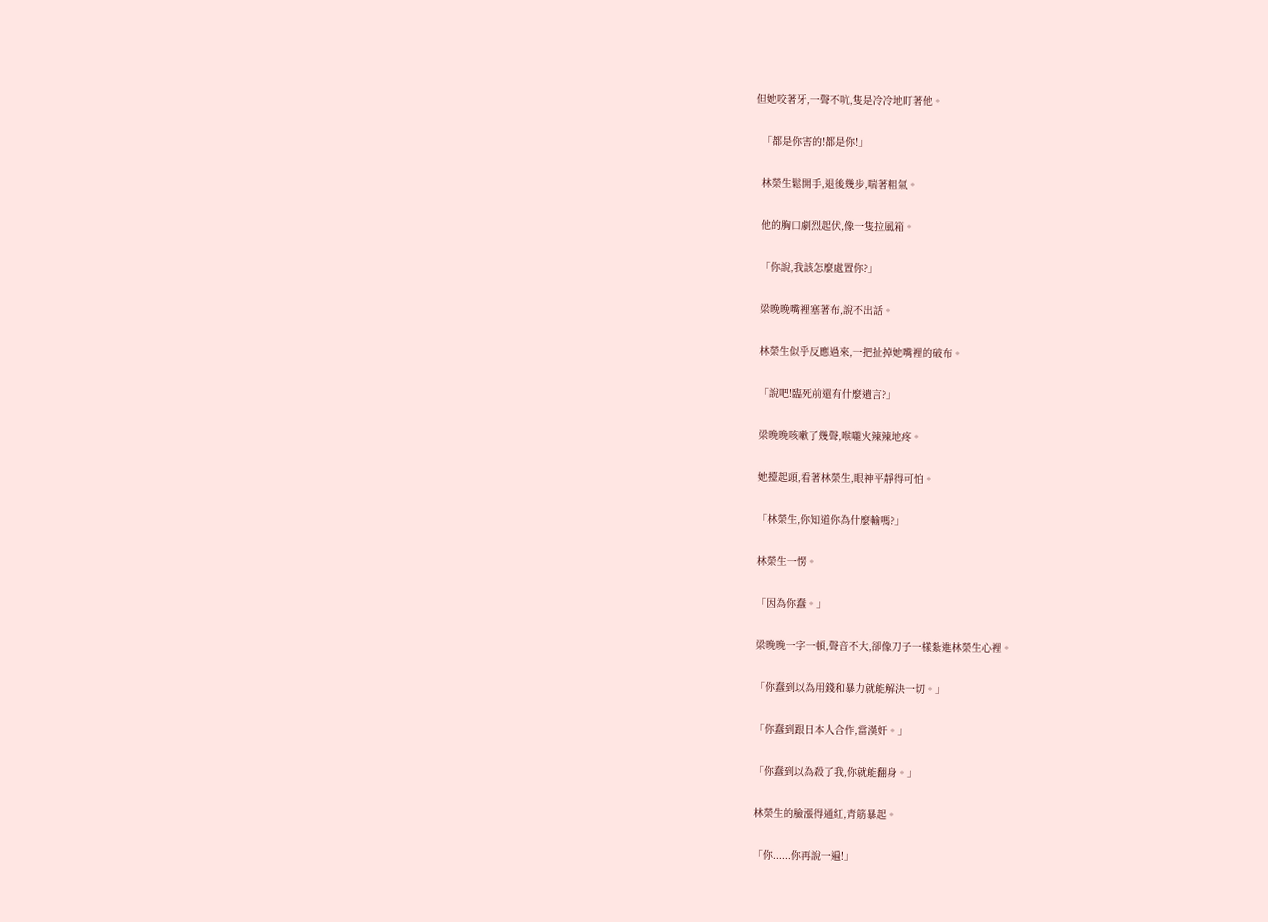但她咬著牙,一聲不吭,隻是冷冷地盯著他。

  「都是你害的!都是你!」

  林榮生鬆開手,退後幾步,喘著粗氣。

  他的胸口劇烈起伏,像一隻拉風箱。

  「你說,我該怎麼處置你?」

  梁晚晚嘴裡塞著布,說不出話。

  林榮生似乎反應過來,一把扯掉她嘴裡的破布。

  「說吧!臨死前還有什麼遺言?」

  梁晚晚咳嗽了幾聲,喉嚨火辣辣地疼。

  她擡起頭,看著林榮生,眼神平靜得可怕。

  「林榮生,你知道你為什麼輸嗎?」

  林榮生一愣。

  「因為你蠢。」

  梁晚晚一字一頓,聲音不大,卻像刀子一樣紮進林榮生心裡。

  「你蠢到以為用錢和暴力就能解決一切。」

  「你蠢到跟日本人合作,當漢奸。」

  「你蠢到以為殺了我,你就能翻身。」

  林榮生的臉漲得通紅,青筋暴起。

  「你......你再說一遍!」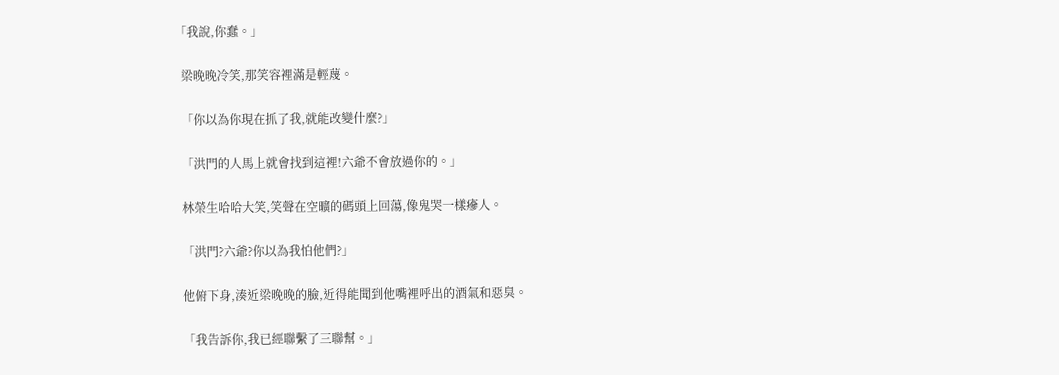「我說,你蠢。」

  梁晚晚冷笑,那笑容裡滿是輕蔑。

  「你以為你現在抓了我,就能改變什麼?」

  「洪門的人馬上就會找到這裡!六爺不會放過你的。」

  林榮生哈哈大笑,笑聲在空曠的碼頭上回蕩,像鬼哭一樣瘮人。

  「洪門?六爺?你以為我怕他們?」

  他俯下身,湊近梁晚晚的臉,近得能聞到他嘴裡呼出的酒氣和惡臭。

  「我告訴你,我已經聯繫了三聯幫。」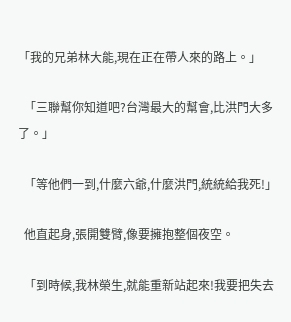「我的兄弟林大能,現在正在帶人來的路上。」

  「三聯幫你知道吧?台灣最大的幫會,比洪門大多了。」

  「等他們一到,什麼六爺,什麼洪門,統統給我死!」

  他直起身,張開雙臂,像要擁抱整個夜空。

  「到時候,我林榮生,就能重新站起來!我要把失去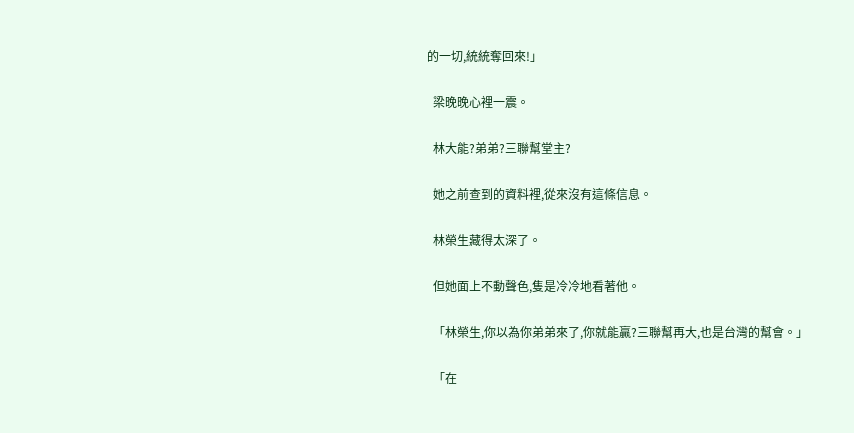的一切,統統奪回來!」

  梁晚晚心裡一震。

  林大能?弟弟?三聯幫堂主?

  她之前查到的資料裡,從來沒有這條信息。

  林榮生藏得太深了。

  但她面上不動聲色,隻是冷冷地看著他。

  「林榮生,你以為你弟弟來了,你就能贏?三聯幫再大,也是台灣的幫會。」

  「在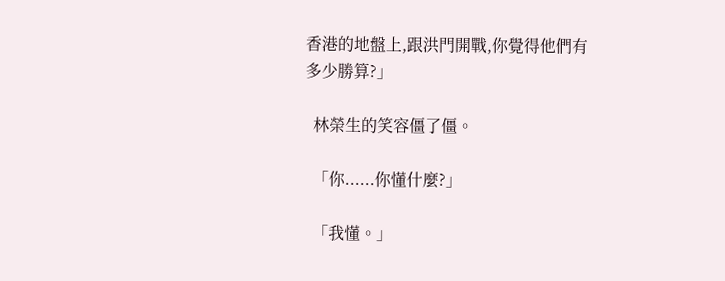香港的地盤上,跟洪門開戰,你覺得他們有多少勝算?」

  林榮生的笑容僵了僵。

  「你......你懂什麼?」

  「我懂。」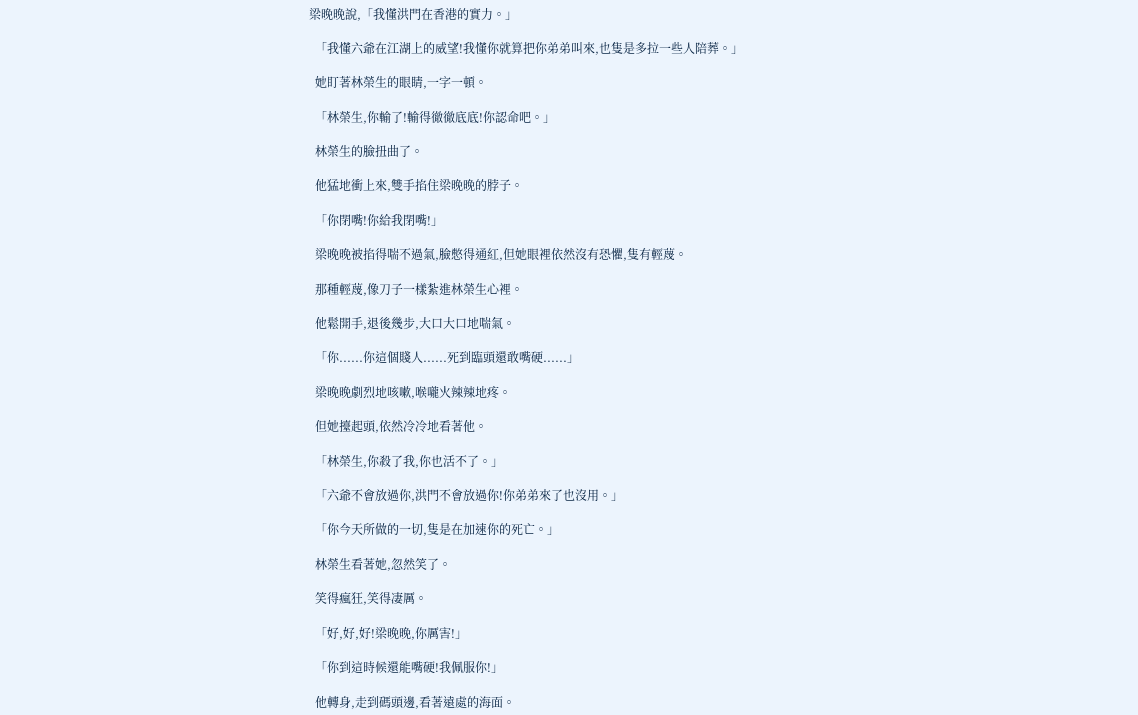梁晚晚說,「我懂洪門在香港的實力。」

  「我懂六爺在江湖上的威望!我懂你就算把你弟弟叫來,也隻是多拉一些人陪葬。」

  她盯著林榮生的眼睛,一字一頓。

  「林榮生,你輸了!輸得徹徹底底!你認命吧。」

  林榮生的臉扭曲了。

  他猛地衝上來,雙手掐住梁晚晚的脖子。

  「你閉嘴!你給我閉嘴!」

  梁晚晚被掐得喘不過氣,臉憋得通紅,但她眼裡依然沒有恐懼,隻有輕蔑。

  那種輕蔑,像刀子一樣紮進林榮生心裡。

  他鬆開手,退後幾步,大口大口地喘氣。

  「你......你這個賤人......死到臨頭還敢嘴硬......」

  梁晚晚劇烈地咳嗽,喉嚨火辣辣地疼。

  但她擡起頭,依然冷冷地看著他。

  「林榮生,你殺了我,你也活不了。」

  「六爺不會放過你,洪門不會放過你!你弟弟來了也沒用。」

  「你今天所做的一切,隻是在加速你的死亡。」

  林榮生看著她,忽然笑了。

  笑得瘋狂,笑得凄厲。

  「好,好,好!梁晚晚,你厲害!」

  「你到這時候還能嘴硬!我佩服你!」

  他轉身,走到碼頭邊,看著遠處的海面。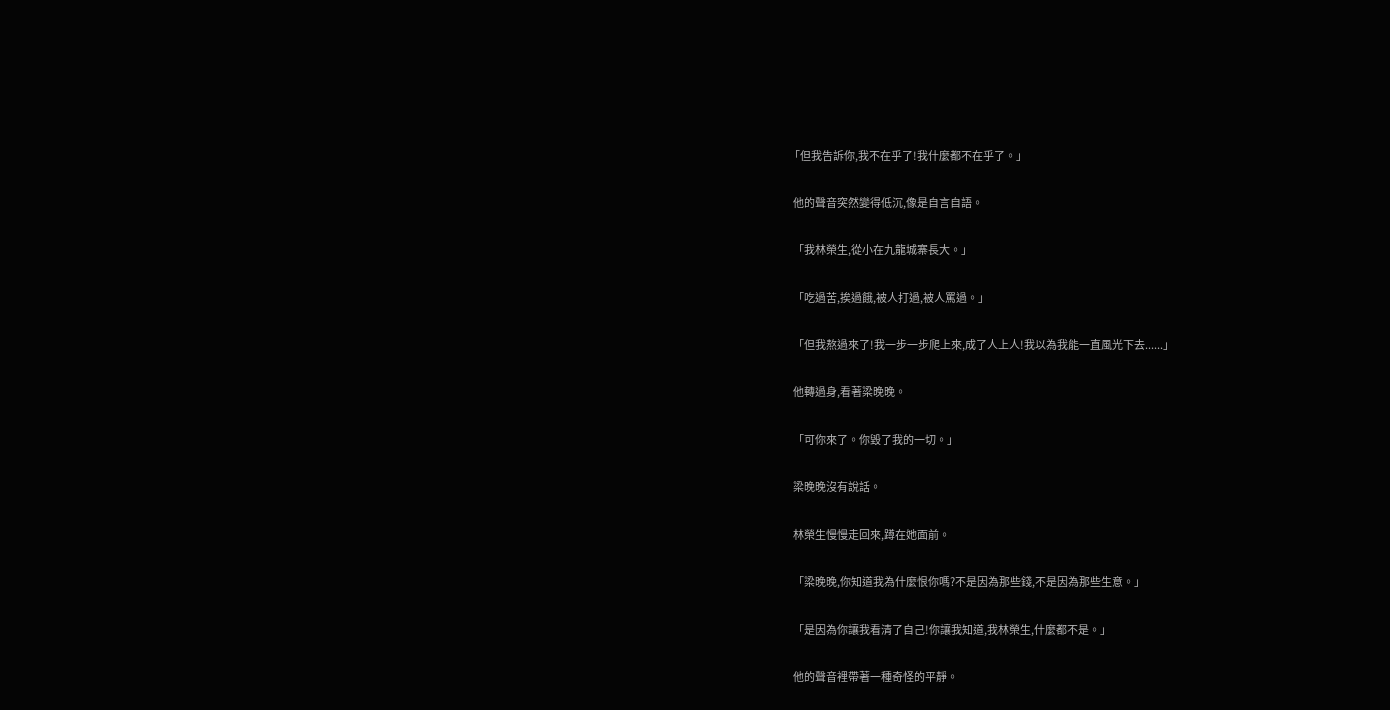「但我告訴你,我不在乎了!我什麼都不在乎了。」

  他的聲音突然變得低沉,像是自言自語。

  「我林榮生,從小在九龍城寨長大。」

  「吃過苦,挨過餓,被人打過,被人罵過。」

  「但我熬過來了!我一步一步爬上來,成了人上人!我以為我能一直風光下去......」

  他轉過身,看著梁晚晚。

  「可你來了。你毀了我的一切。」

  梁晚晚沒有說話。

  林榮生慢慢走回來,蹲在她面前。

  「梁晚晚,你知道我為什麼恨你嗎?不是因為那些錢,不是因為那些生意。」

  「是因為你讓我看清了自己!你讓我知道,我林榮生,什麼都不是。」

  他的聲音裡帶著一種奇怪的平靜。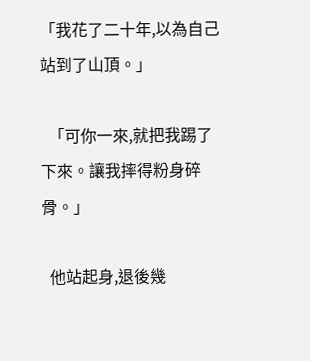「我花了二十年,以為自己站到了山頂。」

  「可你一來,就把我踢了下來。讓我摔得粉身碎骨。」

  他站起身,退後幾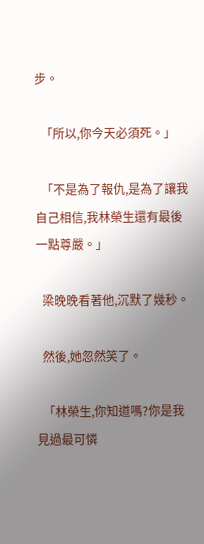步。

  「所以,你今天必須死。」

  「不是為了報仇,是為了讓我自己相信,我林榮生還有最後一點尊嚴。」

  梁晚晚看著他,沉默了幾秒。

  然後,她忽然笑了。

  「林榮生,你知道嗎?你是我見過最可憐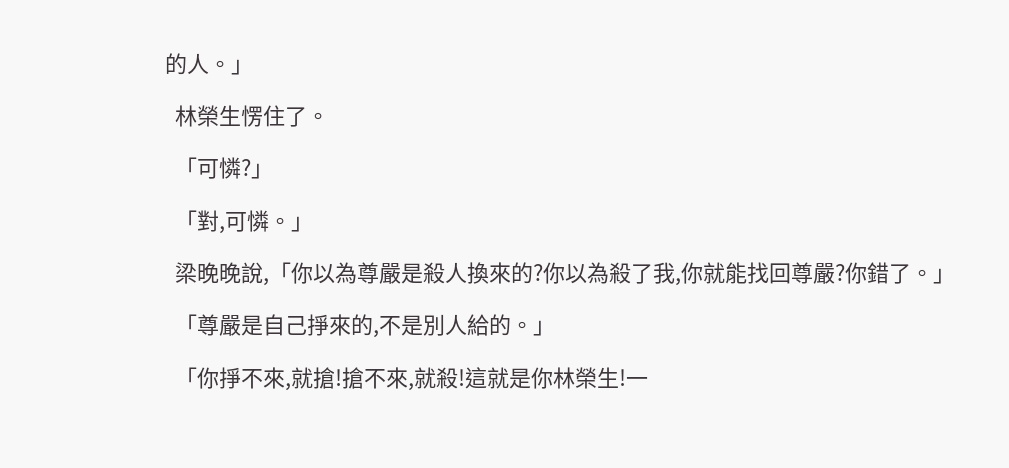的人。」

  林榮生愣住了。

  「可憐?」

  「對,可憐。」

  梁晚晚說,「你以為尊嚴是殺人換來的?你以為殺了我,你就能找回尊嚴?你錯了。」

  「尊嚴是自己掙來的,不是別人給的。」

  「你掙不來,就搶!搶不來,就殺!這就是你林榮生!一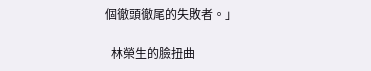個徹頭徹尾的失敗者。」

  林榮生的臉扭曲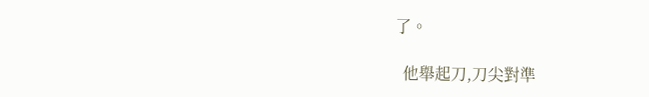了。

  他舉起刀,刀尖對準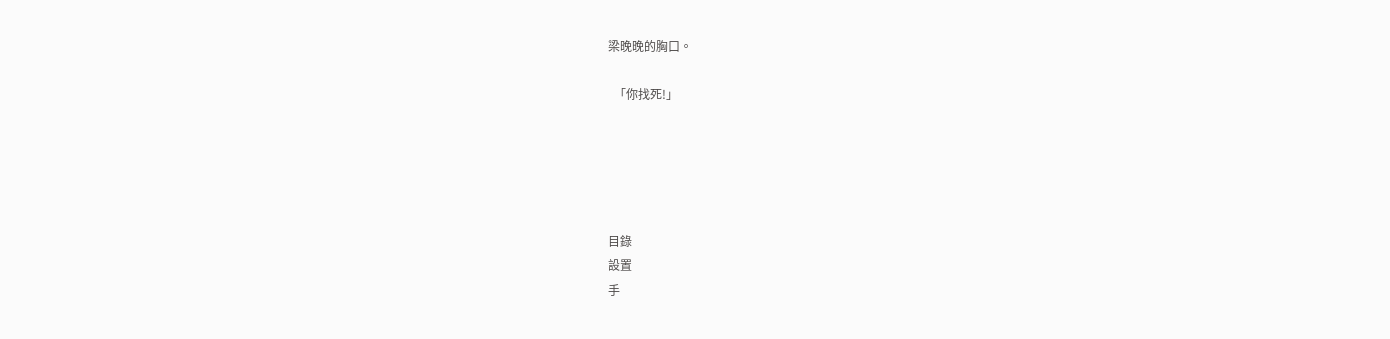梁晚晚的胸口。

  「你找死!」





目錄
設置
手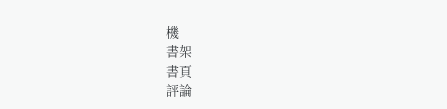機
書架
書頁
評論